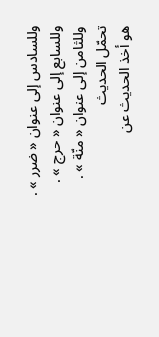وللسادس إلى عنوان « ضرر » .
وللسابع إلى عنوان « حرج » .
وللثامن إلى عنوان « منّة » .
تحمّل الحديث
هو أخذ الحديث عن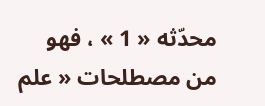محدّثه « 1 » ، فهو من مصطلحات « علم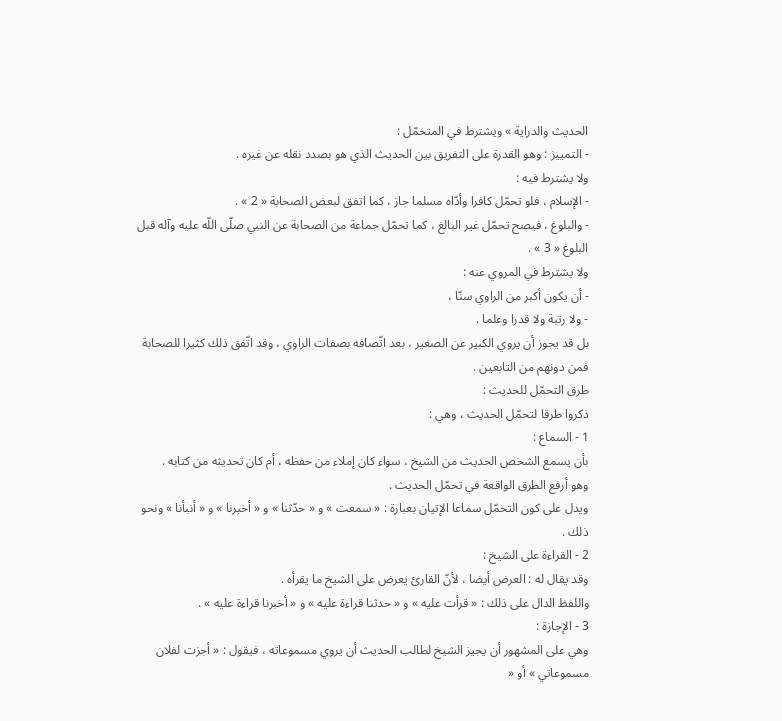الحديث والدراية » ويشترط في المتحمّل :
- التمييز : وهو القدرة على التفريق بين الحديث الذي هو بصدد نقله عن غيره .
ولا يشترط فيه :
- الإسلام ، فلو تحمّل كافرا وأدّاه مسلما جاز ، كما اتفق لبعض الصحابة « 2 » .
- والبلوغ ، فيصح تحمّل غير البالغ ، كما تحمّل جماعة من الصحابة عن النبي صلّى اللّه عليه وآله قبل البلوغ « 3 » .
ولا يشترط في المروي عنه :
- أن يكون أكبر من الراوي سنّا ،
- ولا رتبة ولا قدرا وعلما .
بل قد يجوز أن يروي الكبير عن الصغير ، بعد اتّصافه بصفات الراوي ، وقد اتّفق ذلك كثيرا للصحابة فمن دونهم من التابعين .
طرق التحمّل للحديث :
ذكروا طرقا لتحمّل الحديث ، وهي :
1 - السماع :
بأن يسمع الشخص الحديث من الشيخ ، سواء كان إملاء من حفظه ، أم كان تحديثه من كتابه .
وهو أرفع الطرق الواقعة في تحمّل الحديث .
ويدل على كون التحمّل سماعا الإتيان بعبارة : « سمعت » و « حدّثنا » و « أخبرنا » و « أنبأنا » ونحو ذلك .
2 - القراءة على الشيخ :
وقد يقال له : العرض أيضا ، لأنّ القارئ يعرض على الشيخ ما يقرأه .
واللفظ الدال على ذلك : « قرأت عليه » و « حدثنا قراءة عليه » و « أخبرنا قراءة عليه » .
3 - الإجازة :
وهي على المشهور أن يجيز الشيخ لطالب الحديث أن يروي مسموعاته ، فيقول : « أجزت لفلان مسموعاتي » أو «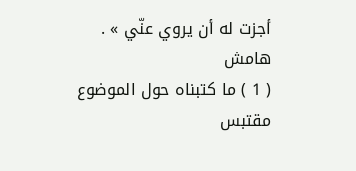أجزت له أن يروي عنّي » .
هامش
( 1 ) ما كتبناه حول الموضوع مقتبس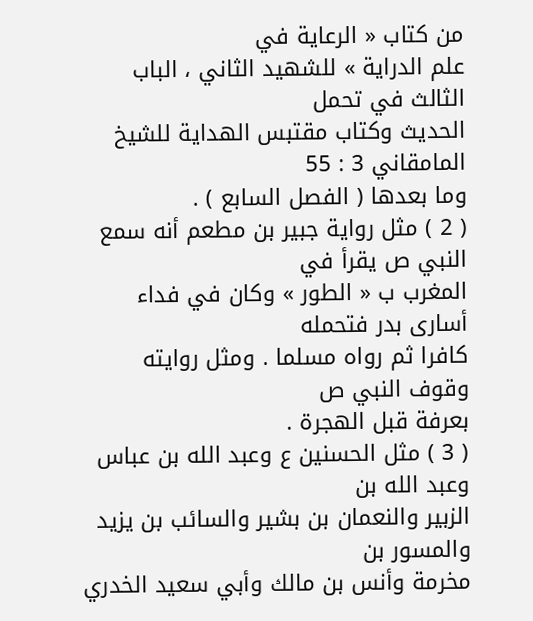من كتاب « الرعاية في
علم الدراية » للشهيد الثاني ، الباب الثالث في تحمل
الحديث وكتاب مقتبس الهداية للشيخ المامقاني 3 : 55
وما بعدها ( الفصل السابع ) .
( 2 ) مثل رواية جبير بن مطعم أنه سمع النبي ص يقرأ في
المغرب ب « الطور » وكان في فداء أسارى بدر فتحمله
كافرا ثم رواه مسلما . ومثل روايته وقوف النبي ص
بعرفة قبل الهجرة .
( 3 ) مثل الحسنين ع وعبد الله بن عباس وعبد الله بن
الزبير والنعمان بن بشير والسائب بن يزيد والمسور بن
مخرمة وأنس بن مالك وأبي سعيد الخدري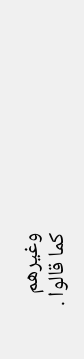وغيرهم
كما قالوا .